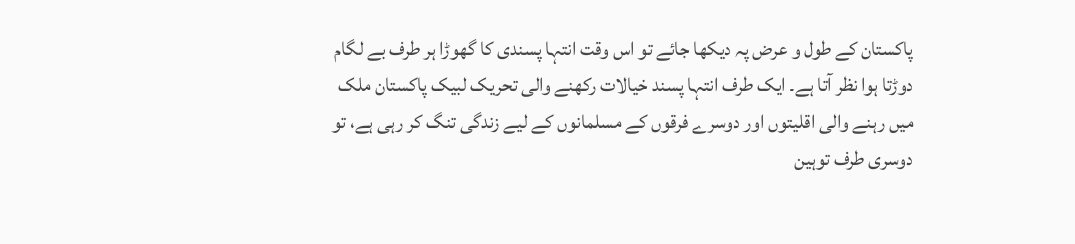پاکستان کے طول و عرض پہ دیکھا جائے تو اس وقت انتہا پسندی کا گھوڑا ہر طرف بے لگام دوڑتا ہوا نظر آتا ہے۔ ایک طرف انتہا پسند خیالات رکھنے والی تحریک لبیک پاکستان ملک میں رہنے والی اقلیتوں اور دوسرے فرقوں کے مسلمانوں کے لیے زندگی تنگ کر رہی ہے، تو دوسری طرف توہین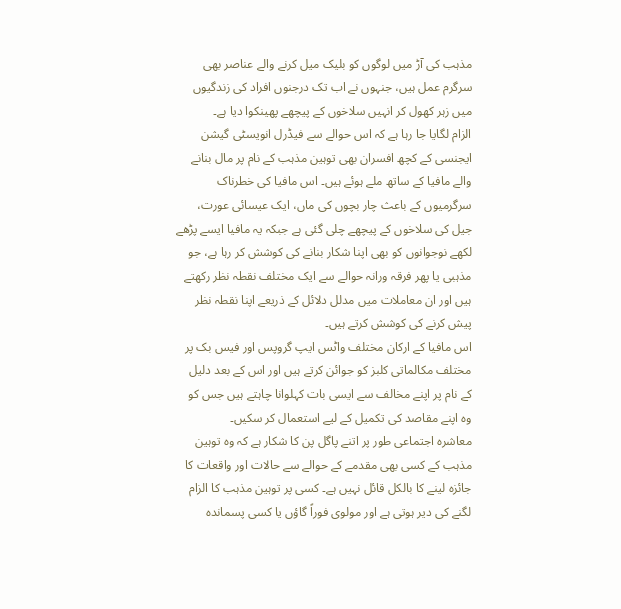مذہب کی آڑ میں لوگوں کو بلیک میل کرنے والے عناصر بھی سرگرم عمل ہیں، جنہوں نے اب تک درجنوں افراد کی زندگیوں میں زہر کھول کر انہیں سلاخوں کے پیچھے پھینکوا دیا ہے۔
الزام لگایا جا رہا ہے کہ اس حوالے سے فیڈرل انویسٹی گیشن ایجنسی کے کچھ افسران بھی توہین مذہب کے نام پر مال بنانے والے مافیا کے ساتھ ملے ہوئے ہیں۔ اس مافیا کی خطرناک سرگرمیوں کے باعث چار بچوں کی ماں، ایک عیسائی عورت، جیل کی سلاخوں کے پیچھے چلی گئی ہے جبکہ یہ مافیا ایسے پڑھے لکھے نوجوانوں کو بھی اپنا شکار بنانے کی کوشش کر رہا ہے، جو مذہبی یا پھر فرقہ ورانہ حوالے سے ایک مختلف نقطہ نظر رکھتے ہیں اور ان معاملات میں مدلل دلائل کے ذریعے اپنا نقطہ نظر پیش کرنے کی کوشش کرتے ہیں۔
اس مافیا کے ارکان مختلف واٹس ایپ گروپس اور فیس بک پر مختلف مکالماتی کلبز کو جوائن کرتے ہیں اور اس کے بعد دلیل کے نام پر اپنے مخالف سے ایسی بات کہلوانا چاہتے ہیں جس کو وہ اپنے مقاصد کی تکمیل کے لیے استعمال کر سکیں۔
معاشرہ اجتماعی طور پر اتنے پاگل پن کا شکار ہے کہ وہ توہین مذہب کے کسی بھی مقدمے کے حوالے سے حالات اور واقعات کا جائزہ لینے کا بالکل قائل نہیں ہے۔ کسی پر توہین مذہب کا الزام لگنے کی دیر ہوتی ہے اور مولوی فوراً گاؤں یا کسی پسماندہ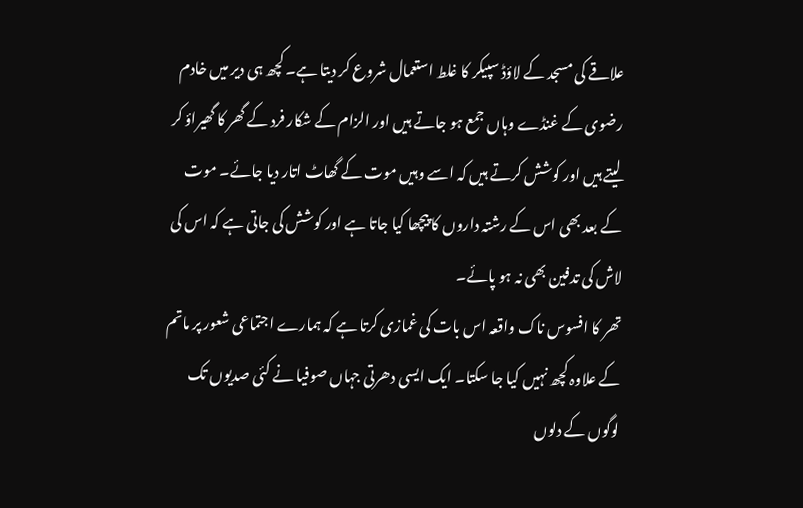علاقے کی مسجد کے لاؤڈ سپیکر کا غلط استعمال شروع کر دیتا ہے۔ کچھ ہی دیر میں خادم رضوی کے غنڈے وہاں جمع ہو جاتے ہیں اور الزام کے شکار فرد کے گھر کا گھیراؤ کر لیتے ہیں اور کوشش کرتے ہیں کہ اسے وہیں موت کے گھاٹ اتار دیا جائے۔ موت کے بعد بھی اس کے رشتہ داروں کا پیچھا کیا جاتا ہے اور کوشش کی جاتی ہے کہ اس کی لاش کی تدفین بھی نہ ہو پائے۔
تھر کا افسوس ناک واقعہ اس بات کی غمازی کرتا ہے کہ ہمارے اجتماعی شعور پر ماتم کے علاوہ کچھ نہیں کیا جا سکتا۔ ایک ایسی دھرتی جہاں صوفیا نے کئی صدیوں تک لوگوں کے دلوں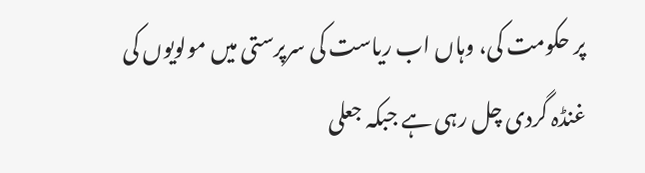پر حکومت کی، وہاں اب ریاست کی سرپرستی میں مولویوں کی غنڈہ گردی چل رہی ہے جبکہ جعلی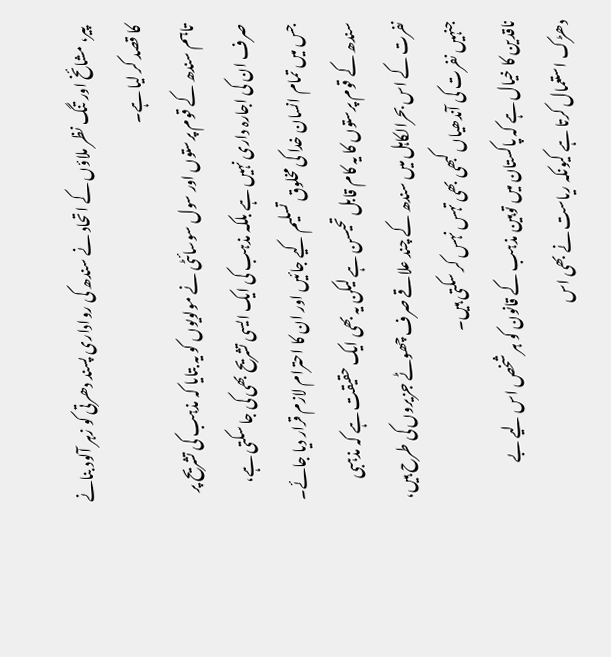پیر، مشائخ اور تنگ نظر ملاؤں کے اتحاد نے سندھ کی رواداری پسند دھرتی کو زہر آلود بنانے کا قصد کر لیا ہے۔
تاہم سندھ کے قوم پرستوں اور سول سوسائٹی نے مولویوں کو یہ بتایا کہ مذہب کی تشریح پر صرف ان کی اجارہ داری نہیں ہے بلکہ مذہب کی ایک ایسی تشریح بھی کی جا سکتی ہے، جس میں تمام انسان خدا کی مخلوق تسلیم کیے جائیں اور ان کا احترام لازم قرار دیا جائے۔ سندھ کے قوم پرستوں کا یہ کام قابل تحیسن ہے لیکن یہ بھی ایک حقیقت ہے کہ مذہبی نفرت کے اس بحرالکاہل میں سندھ کے چند علاقے صرف چھوٹے جزیروں کی طرح ہیں، جنہیں نفرت کی آندھیاں کبھی بھی تہس نہس کر سکتی ہیں۔
ناقدین کا خیال ہے کہ پاکستان میں توہین مذہب کے قانون کو ہر شخص اس لیے بے دھڑک استعمال کرتا ہے کیونکہ ریاست نے بھی اس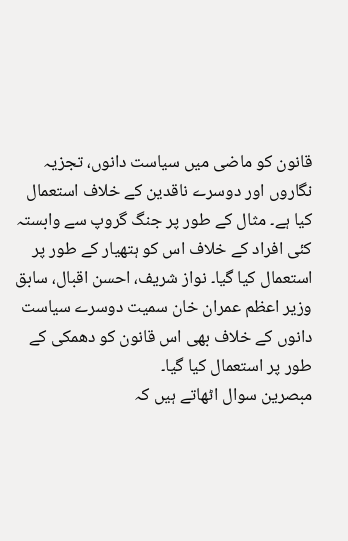قانون کو ماضی میں سیاست دانوں، تجزیہ نگاروں اور دوسرے ناقدین کے خلاف استعمال کیا ہے۔ مثال کے طور پر جنگ گروپ سے وابستہ کئی افراد کے خلاف اس کو ہتھیار کے طور پر استعمال کیا گیا۔ نواز شریف، احسن اقبال، سابق وزیر اعظم عمران خان سمیت دوسرے سیاست دانوں کے خلاف بھی اس قانون کو دھمکی کے طور پر استعمال کیا گیا۔
مبصرین سوال اٹھاتے ہیں کہ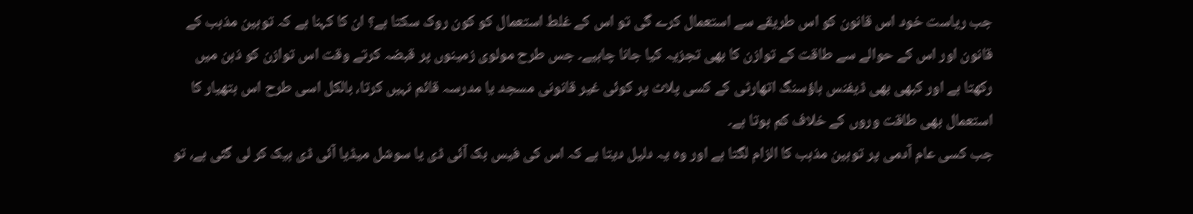جب ریاست خود اس قانون کو اس طریقے سے استعمال کرے گی تو اس کے غلط استعمال کو کون روک سکتا ہے؟ ان کا کہنا ہے کہ توہین مذہب کے قانون اور اس کے حوالے سے طاقت کے توازن کا بھی تجزیہ کیا جانا چاہیے۔ جس طرح مولوی زمینوں پر قبضہ کرتے وقت اس توازن کو ذہن میں رکھتا ہے اور کبھی بھی ڈیفنس ہاؤسنگ اتھارٹی کے کسی پلاٹ پر کوئی غیر قانونی مسجد یا مدرسہ قائم نہیں کرتا، بالکل اسی طرح اس ہتھیار کا استعمال بھی طاقت وروں کے خلاف کم ہوتا ہے۔
جب کسی عام آدمی پر توہین مذہب کا الزام لگتا ہے اور وہ یہ دلیل دیتا ہے کہ اس کی فیس بک آئی ڈی یا سوشل میڈیا آئی ڈی ہیک کر لی گئی ہے، تو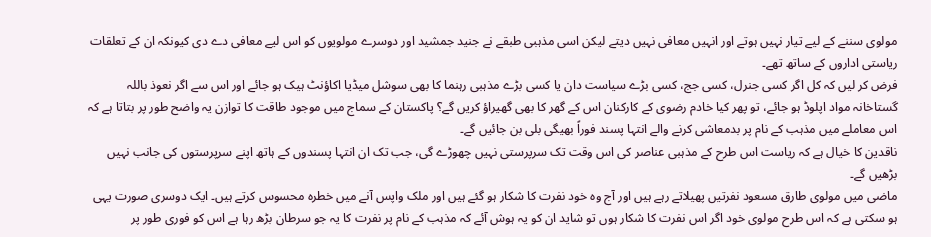مولوی سننے کے لیے تیار نہیں ہوتے اور انہیں معافی نہیں دیتے لیکن اسی مذہبی طبقے نے جنید جمشید اور دوسرے مولویوں کو اس لیے معافی دے دی کیونکہ ان کے تعلقات ریاستی اداروں کے ساتھ تھے۔
فرض کر لیں کہ کل اگر کسی جنرل، کسی جج، کسی بڑے سیاست دان یا کسی بڑے مذہبی رہنما کا بھی سوشل میڈیا اکاؤنٹ ہیک ہو جائے اور اس سے اگر نعوذ باللہ گستاخانہ مواد اپلوڈ ہو جائے، تو پھر کیا خادم رضوی کے کارکنان اس کے گھر کا بھی گھیراؤ کریں گے؟ پاکستان کے سماج میں موجود طاقت کا توازن یہ واضح طور پر بتاتا ہے کہ اس معاملے میں مذہب کے نام پر بدمعاشی کرنے والے انتہا پسند فوراً بھیگی بلی بن جائیں گے۔
ناقدین کا خیال ہے کہ ریاست اس طرح کے مذہبی عناصر کی اس وقت تک سرپرستی نہیں چھوڑے گی، جب تک ان انتہا پسندوں کے ہاتھ اپنے سرپرستوں کی جانب نہیں بڑھیں گے۔
ماضی میں مولوی طارق مسعود نفرتیں پھیلاتے رہے ہیں اور آج وہ خود نفرت کا شکار ہو گئے ہیں اور ملک واپس آنے میں خطرہ محسوس کرتے ہیں۔ ایک دوسری صورت یہی ہو سکتی ہے کہ اس طرح مولوی خود اگر اس نفرت کا شکار ہوں تو شاید ان کو یہ ہوش آئے کہ مذہب کے نام پر نفرت کا یہ جو سرطان بڑھ رہا ہے اس کو فوری طور پر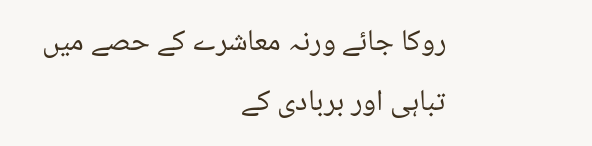روکا جائے ورنہ معاشرے کے حصے میں تباہی اور بربادی کے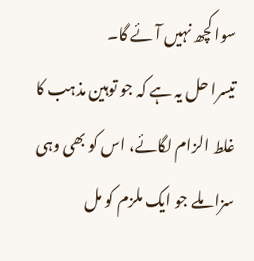سوا کچھ نہیں آئے گا۔
تیسرا حل یہ ہے کہ جو توہین مذہب کا غلط الزام لگائے، اس کو بھی وہی سزا ملے جو ایک ملزم کو مل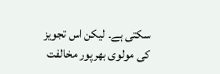سکتی ہے۔ لیکن اس تجویز کی مولوی بھرپور مخالفت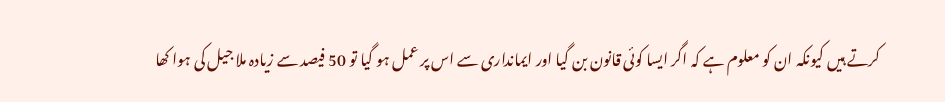کرتے ہیں کیونکہ ان کو معلوم ہے کہ اگر ایسا کوئی قانون بن گیا اور ایمانداری سے اس پر عمل ہو گیا تو 50 فیصد سے زیادہ ملا جیل کی ہوا کھا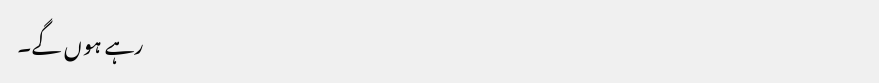رہے ہوں گے۔